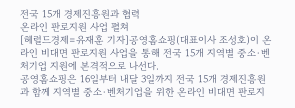전국 15개 경제진흥원과 협력
온라인 판로지원 사업 펼쳐
[헤럴드경제=유재훈 기자]공영홈쇼핑(대표이사 조성호)이 온라인 비대면 판로지원 사업을 통해 전국 15개 지역별 중소·벤처기업 지원에 본격적으로 나선다.
공영홈쇼핑은 16일부터 내달 3일까지 전국 15개 경제진흥원과 함께 지역별 중소·벤처기업을 위한 온라인 비대면 판로지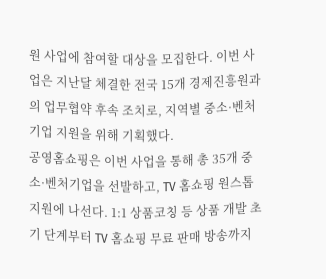원 사업에 참여할 대상을 모집한다. 이번 사업은 지난달 체결한 전국 15개 경제진흥원과의 업무협약 후속 조치로, 지역별 중소·벤처기업 지원을 위해 기획했다.
공영홈쇼핑은 이번 사업을 통해 총 35개 중소·벤처기업을 선발하고, TV 홈쇼핑 원스톱 지원에 나선다. 1:1 상품코칭 등 상품 개발 초기 단계부터 TV 홈쇼핑 무료 판매 방송까지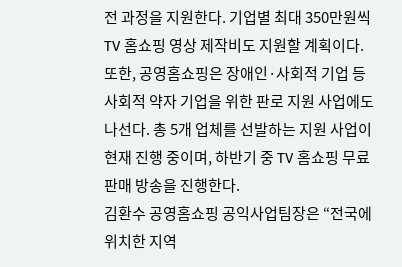전 과정을 지원한다. 기업별 최대 350만원씩 TV 홈쇼핑 영상 제작비도 지원할 계획이다.
또한, 공영홈쇼핑은 장애인·사회적 기업 등 사회적 약자 기업을 위한 판로 지원 사업에도 나선다. 총 5개 업체를 선발하는 지원 사업이 현재 진행 중이며, 하반기 중 TV 홈쇼핑 무료 판매 방송을 진행한다.
김환수 공영홈쇼핑 공익사업팀장은 “전국에 위치한 지역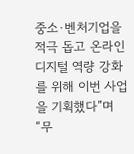중소·벤처기업을 적극 돕고 온라인 디지털 역량 강화를 위해 이번 사업을 기획했다”며 “무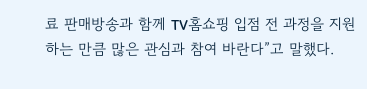료 판매방송과 함께 TV홈쇼핑 입점 전 과정을 지원하는 만큼 많은 관심과 참여 바란다”고 말했다.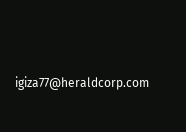igiza77@heraldcorp.com